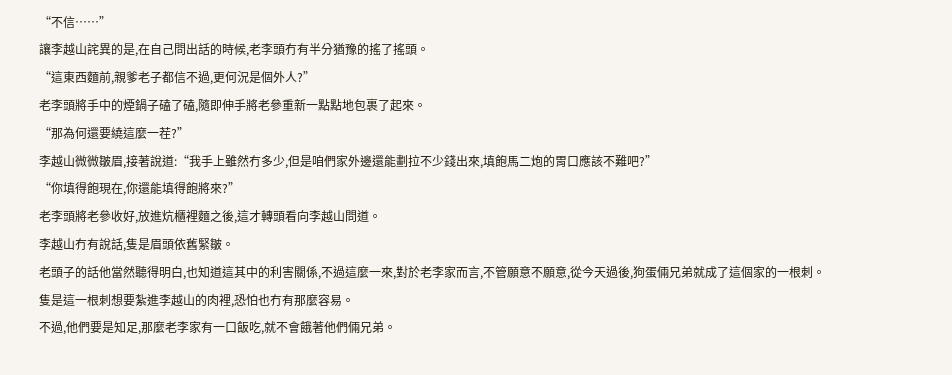“不信……”
讓李越山詫異的是,在自己問出話的時候,老李頭冇有半分猶豫的搖了搖頭。
“這東西麵前,親爹老子都信不過,更何況是個外人?”
老李頭將手中的煙鍋子磕了磕,隨即伸手將老參重新一點點地包裹了起來。
“那為何還要繞這麼一茬?”
李越山微微皺眉,接著說道:“我手上雖然冇多少,但是咱們家外邊還能劃拉不少錢出來,填飽馬二炮的胃口應該不難吧?”
“你填得飽現在,你還能填得飽將來?”
老李頭將老參收好,放進炕櫃裡麵之後,這才轉頭看向李越山問道。
李越山冇有說話,隻是眉頭依舊緊皺。
老頭子的話他當然聽得明白,也知道這其中的利害關係,不過這麼一來,對於老李家而言,不管願意不願意,從今天過後,狗蛋倆兄弟就成了這個家的一根刺。
隻是這一根刺想要紮進李越山的肉裡,恐怕也冇有那麼容易。
不過,他們要是知足,那麼老李家有一口飯吃,就不會餓著他們倆兄弟。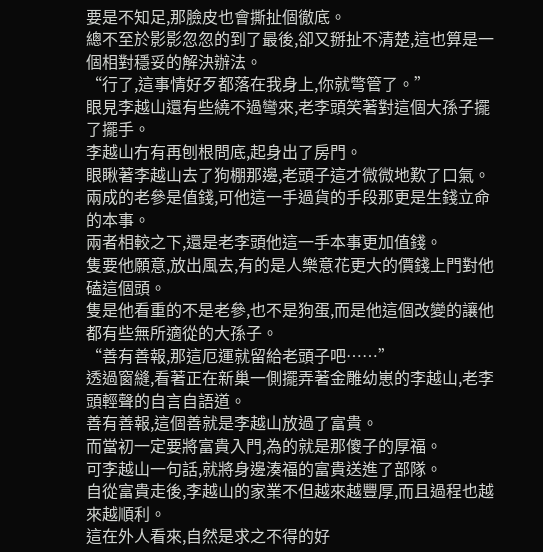要是不知足,那臉皮也會撕扯個徹底。
總不至於影影忽忽的到了最後,卻又掰扯不清楚,這也算是一個相對穩妥的解決辦法。
“行了,這事情好歹都落在我身上,你就彆管了。”
眼見李越山還有些繞不過彎來,老李頭笑著對這個大孫子擺了擺手。
李越山冇有再刨根問底,起身出了房門。
眼瞅著李越山去了狗棚那邊,老頭子這才微微地歎了口氣。
兩成的老參是值錢,可他這一手過貨的手段那更是生錢立命的本事。
兩者相較之下,還是老李頭他這一手本事更加值錢。
隻要他願意,放出風去,有的是人樂意花更大的價錢上門對他磕這個頭。
隻是他看重的不是老參,也不是狗蛋,而是他這個改變的讓他都有些無所適從的大孫子。
“善有善報,那這厄運就留給老頭子吧……”
透過窗縫,看著正在新巢一側擺弄著金雕幼崽的李越山,老李頭輕聲的自言自語道。
善有善報,這個善就是李越山放過了富貴。
而當初一定要將富貴入門,為的就是那傻子的厚福。
可李越山一句話,就將身邊湊福的富貴送進了部隊。
自從富貴走後,李越山的家業不但越來越豐厚,而且過程也越來越順利。
這在外人看來,自然是求之不得的好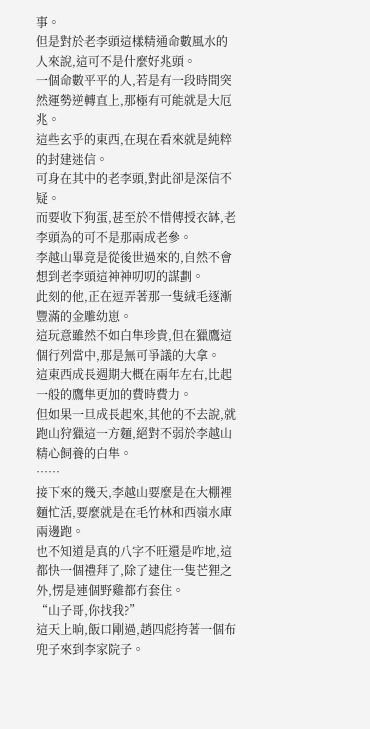事。
但是對於老李頭這樣精通命數風水的人來說,這可不是什麼好兆頭。
一個命數平平的人,若是有一段時間突然運勢逆轉直上,那極有可能就是大厄兆。
這些玄乎的東西,在現在看來就是純粹的封建迷信。
可身在其中的老李頭,對此卻是深信不疑。
而要收下狗蛋,甚至於不惜傳授衣缽,老李頭為的可不是那兩成老參。
李越山畢竟是從後世過來的,自然不會想到老李頭這神神叨叨的謀劃。
此刻的他,正在逗弄著那一隻絨毛逐漸豐滿的金雕幼崽。
這玩意雖然不如白隼珍貴,但在獵鷹這個行列當中,那是無可爭議的大拿。
這東西成長週期大概在兩年左右,比起一般的鷹隼更加的費時費力。
但如果一旦成長起來,其他的不去說,就跑山狩獵這一方麵,絕對不弱於李越山精心飼養的白隼。
……
接下來的幾天,李越山要麼是在大棚裡麵忙活,要麼就是在毛竹林和西嶺水庫兩邊跑。
也不知道是真的八字不旺還是咋地,這都快一個禮拜了,除了逮住一隻芒狸之外,愣是連個野雞都冇套住。
“山子哥,你找我?”
這天上晌,飯口剛過,趙四彪挎著一個布兜子來到李家院子。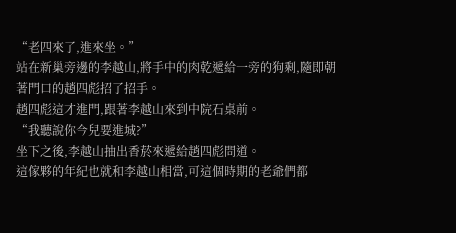“老四來了,進來坐。”
站在新巢旁邊的李越山,將手中的肉乾遞給一旁的狗剩,隨即朝著門口的趙四彪招了招手。
趙四彪這才進門,跟著李越山來到中院石桌前。
“我聽說你今兒要進城?”
坐下之後,李越山抽出香菸來遞給趙四彪問道。
這傢夥的年紀也就和李越山相當,可這個時期的老爺們都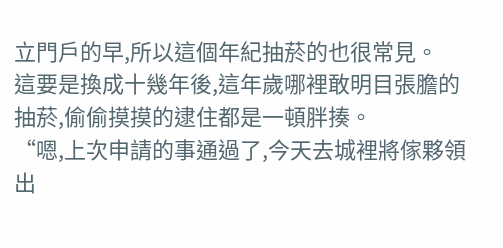立門戶的早,所以這個年紀抽菸的也很常見。
這要是換成十幾年後,這年歲哪裡敢明目張膽的抽菸,偷偷摸摸的逮住都是一頓胖揍。
“嗯,上次申請的事通過了,今天去城裡將傢夥領出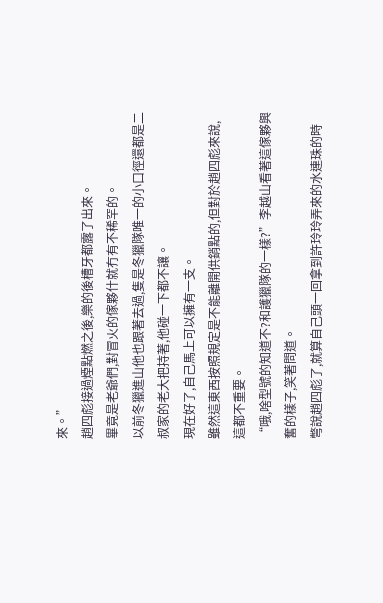來。”
趙四彪接過煙點燃之後,樂的後槽牙都露了出來。
畢竟是老爺們,對冒火的傢夥什就冇有不稀罕的。
以前冬獵進山他也跟著去過,隻是冬獵隊唯一的小口徑還都是二叔家的老大把持著,他碰一下都不讓。
現在好了,自己馬上可以擁有一支。
雖然這東西按照規定是不能離開供銷點的,但對於趙四彪來說,這都不重要。
“哦,啥型號的知道不?和護獵隊的一樣?”李越山看著這傢夥興奮的樣子,笑著問道。
彆說趙四彪了,就算自己頭一回拿到許玲玲弄來的水連珠的時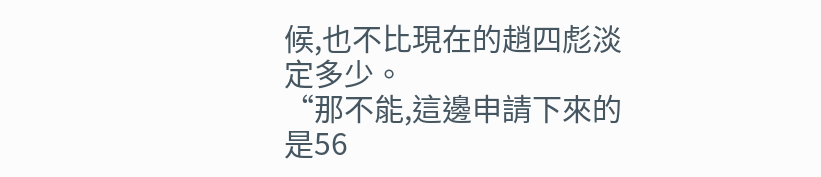候,也不比現在的趙四彪淡定多少。
“那不能,這邊申請下來的是56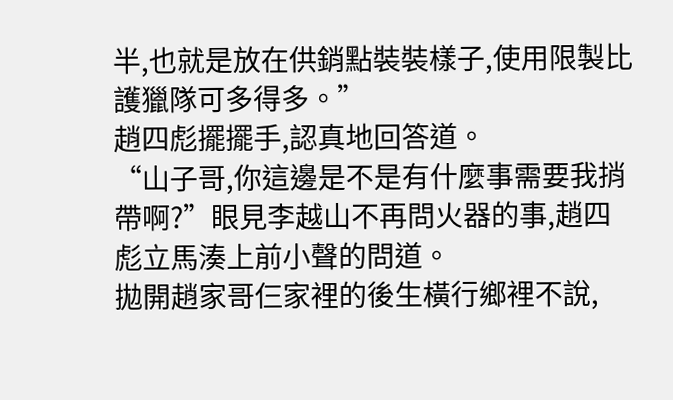半,也就是放在供銷點裝裝樣子,使用限製比護獵隊可多得多。”
趙四彪擺擺手,認真地回答道。
“山子哥,你這邊是不是有什麼事需要我捎帶啊?”眼見李越山不再問火器的事,趙四彪立馬湊上前小聲的問道。
拋開趙家哥仨家裡的後生橫行鄉裡不說,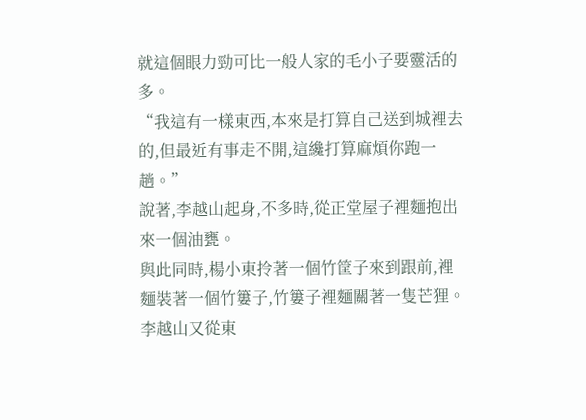就這個眼力勁可比一般人家的毛小子要靈活的多。
“我這有一樣東西,本來是打算自己送到城裡去的,但最近有事走不開,這纔打算麻煩你跑一趟。”
說著,李越山起身,不多時,從正堂屋子裡麵抱出來一個油甕。
與此同時,楊小東拎著一個竹筐子來到跟前,裡麵裝著一個竹簍子,竹簍子裡麵關著一隻芒狸。
李越山又從東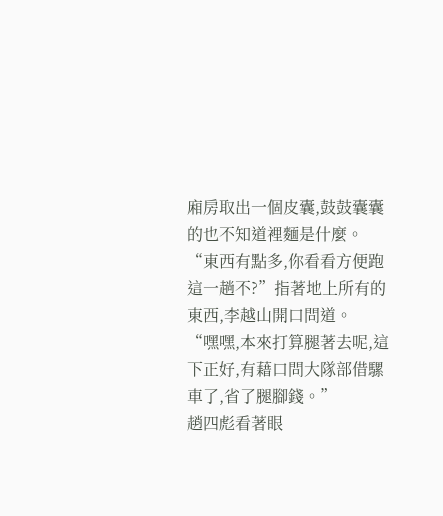廂房取出一個皮囊,鼓鼓囊囊的也不知道裡麵是什麼。
“東西有點多,你看看方便跑這一趟不?”指著地上所有的東西,李越山開口問道。
“嘿嘿,本來打算腿著去呢,這下正好,有藉口問大隊部借騾車了,省了腿腳錢。”
趙四彪看著眼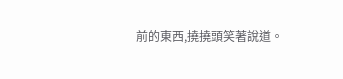前的東西,撓撓頭笑著說道。